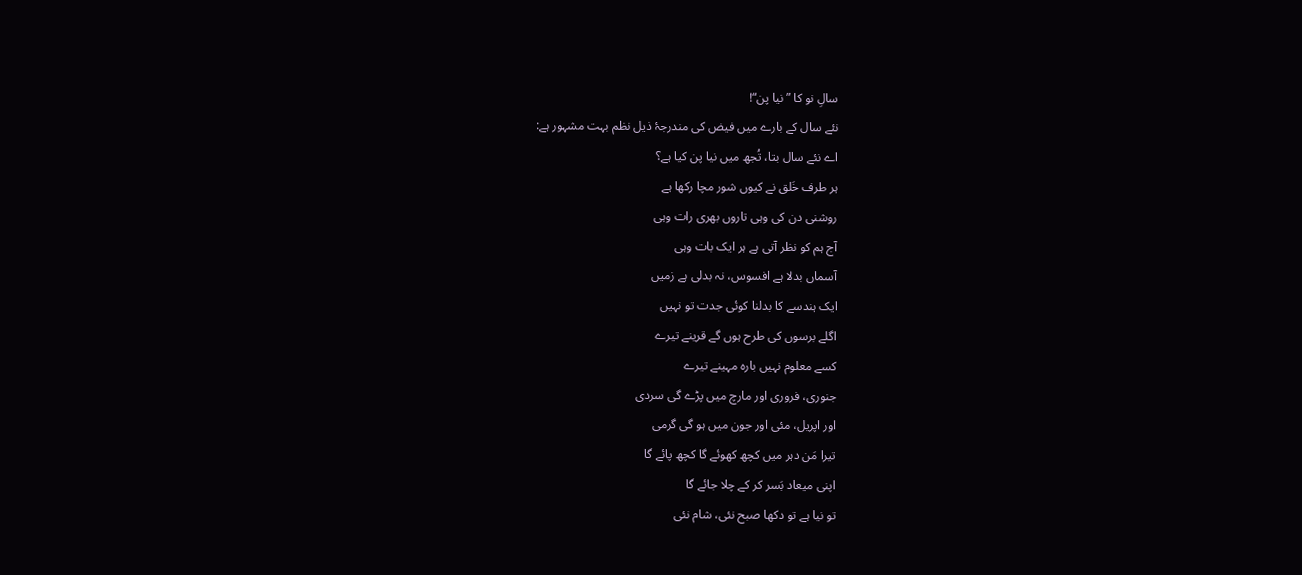سالِ نو کا ”نیا پن“!
نئے سال کے بارے میں فیض کی مندرجۂ ذیل نظم بہت مشہور ہے:
اے نئے سال بتا، تُجھ ميں نيا پن کيا ہے؟
ہر طرف خَلق نے کيوں شور مچا رکھا ہے
روشنی دن کی وہی تاروں بھری رات وہی
آج ہم کو نظر آتی ہے ہر ايک بات وہی
آسماں بدلا ہے افسوس، نہ بدلی ہے زميں
ايک ہندسے کا بدلنا کوئی جدت تو نہيں
اگلے برسوں کی طرح ہوں گے قرينے تيرے
کسے معلوم نہيں بارہ مہينے تيرے
جنوری، فروری اور مارچ ميں پڑے گی سردی
اور اپريل، مئی اور جون ميں ہو گی گرمی
تيرا مَن دہر ميں کچھ کھوئے گا کچھ پائے گا
اپنی ميعاد بَسر کر کے چلا جائے گا
تو نيا ہے تو دکھا صبح نئی، شام نئی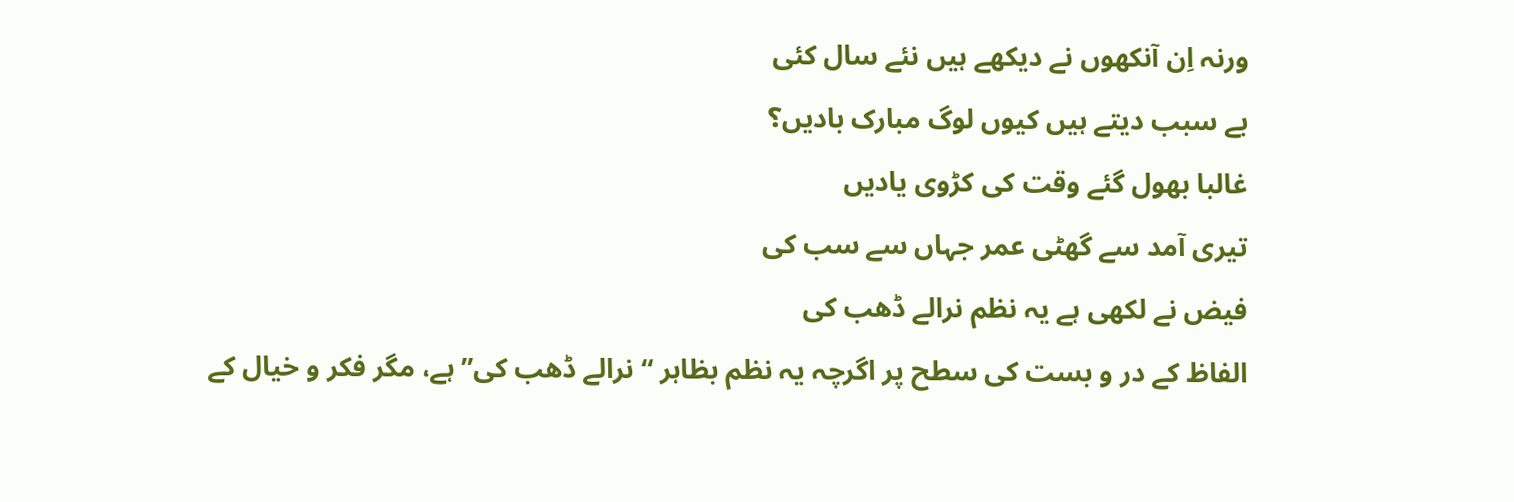ورنہ اِن آنکھوں نے ديکھے ہيں نئے سال کئی
بے سبب ديتے ہيں کيوں لوگ مبارک باديں؟
غالبا بھول گئے وقت کی کڑوی ياديں
تيری آمد سے گھٹی عمر جہاں سے سب کی
فيض نے لکھی ہے يہ نظم نرالے ڈھب کی
الفاظ کے در و بست کی سطح پر اگرچہ یہ نظم بظاہر “نرالے ڈھب کی” ہے، مگر فکر و خیال کے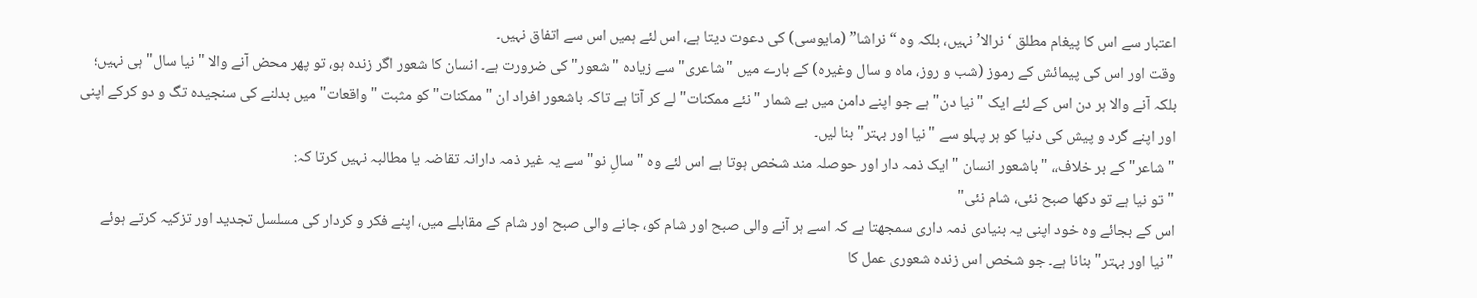اعتبار سے اس کا پیغام مطلق ‘نرالا’ نہیں، بلکہ وہ “نراشا” (مایوسی) کی دعوت دیتا ہے، اس لئے ہمیں اس سے اتفاق نہیں۔
وقت اور اس کی پیمائش کے رموز (شب و روز، ماہ و سال وغیرہ) کے بارے میں "شاعری" سے زیادہ "شعور" کی ضرورت ہے۔ انسان کا شعور اگر زندہ ہو، تو پھر محض آنے والا "نیا سال" ہی نہیں؛ بلکہ آنے والا ہر دن اس کے لئے ایک "نیا دن" ہے جو اپنے دامن میں بے شمار "نئے ممکنات" لے کر آتا ہے تاکہ باشعور افراد ان "ممکنات" کو مثبت "واقعات" میں بدلنے کی سنجیدہ تگ و دو کرکے اپنی اور اپنے گرد و پیش کی دنیا کو ہر پہلو سے "نیا اور بہتر" بنا لیں۔
"شاعر" کے بر خلاف،، "باشعور انسان " ایک ذمہ دار اور حوصلہ مند شخص ہوتا ہے اس لئے وہ "سالِ نو" سے یہ غیر ذمہ دارانہ تقاضہ یا مطالبہ نہیں کرتا کہ:
"تو نیا ہے تو دکھا صبح نئی، شام نئی"
اس کے بجائے وہ خود اپنی یہ بنیادی ذمہ داری سمجھتا ہے کہ اسے ہر آنے والی صبح اور شام کو، جانے والی صبح اور شام کے مقابلے میں، اپنے فکر و کردار کی مسلسل تجدید اور تزکیہ کرتے ہوئے "نیا اور بہتر" بنانا ہے۔ جو شخص اس زندہ شعوری عمل کا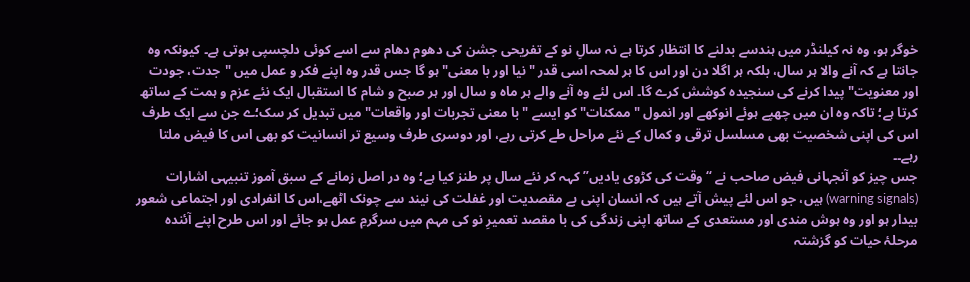خوگر ہو، وہ نہ کیلنڈر میں ہندسے بدلنے کا انتظار کرتا ہے نہ سالِ نو کے تفریحی جشن کی دھوم دھام سے اسے کوئی دلچسپی ہوتی ہے۔ کیونکہ وہ جانتا ہے کہ آنے والا ہر سال، بلکہ ہر اگلا دن اور اس کا ہر لمحہ اسی قدر "نیا اور با معنی" ہو گا جس قدر وہ اپنے فکر و عمل میں "جدت، جودت اور معنویت" پیدا کرنے کی سنجیدہ کوشش کرے گا۔ اس لئے وہ آنے والے ہر ماہ و سال اور ہر صبح و شام کا استقبال ایک نئے عزم و ہمت کے ساتھ کرتا ہے؛ تاکہ وہ ان میں چھپے ہوئے انوکھے اور انمول "ممکنات" کو ایسے "با معنی تجربات اور واقعات" میں تبدیل کر سک؛ے جن سے ایک طرف اس کی اپنی شخصیت بھی مسلسل ترقی و کمال کے نئے مراحل طے کرتی رہے، اور دوسری طرف وسیع تر انسانیت کو بھی اس کا فیض ملتا رہے۔۔
جس چیز کو آنجہانی فیض صاحب نے “وقت کی کڑوی یادیں” کہہ کر نئے سال پر طنز کیا ہے؛ وہ در اصل زمانے کے سبق آموز تنبیہی اشارات (warning signals) ہیں، جو اس لئے پیش آتے ہیں کہ انسان اپنی بے مقصدیت اور غفلت کی نیند سے چونک اٹھے،اس کا انفرادی اور اجتماعی شعور بیدار ہو اور وہ ہوش مندی اور مستعدی کے ساتھ اپنی زندگی کی با مقصد تعمیرِ نو کی مہم میں سرگرمِ عمل ہو جائے اور اس طرح اپنے آئندہ مرحلۂ حیات کو گزشتہ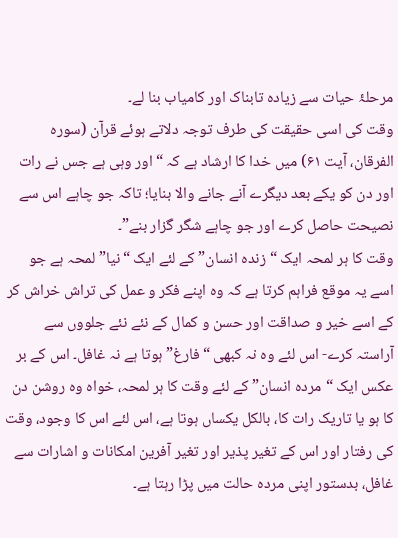مرحلۂ حیات سے زیادہ تابناک اور کامیاب بنا لے۔
وقت کی اسی حقیقت کی طرف توجہ دلاتے ہوئے قرآن (سورہ الفرقان، آیت ۶۱) میں خدا کا ارشاد ہے کہ “اور وہی ہے جس نے رات اور دن کو یکے بعد دیگرے آنے جانے والا بنایا؛ تاکہ جو چاہے اس سے نصیحت حاصل کرے اور جو چاہے شگر گزار بنے”۔
وقت کا ہر لمحہ ایک “زندہ انسان” کے لئے ایک “نیا” لمحہ ہے جو اسے یہ موقع فراہم کرتا ہے کہ وہ اپنے فکر و عمل کی تراش خراش کر کے اسے خیر و صداقت اور حسن و کمال کے نئے نئے جلووں سے آراستہ کرے- اس لئے وہ نہ کبھی “فارغ” ہوتا ہے نہ غافل۔ اس کے بر عکس ایک “مردہ انسان” کے لئے وقت کا ہر لمحہ، خواہ وہ روشن دن کا ہو یا تاریک رات کا، بالکل یکساں ہوتا ہے، اس لئے اس کا وجود، وقت کی رفتار اور اس کے تغیر پذیر اور تغیر آفرین امکانات و اشارات سے غافل، بدستور اپنی مردہ حالت میں پڑا رہتا ہے۔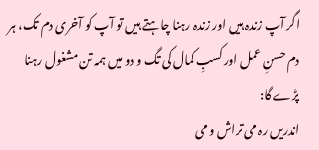اگر آپ زندہ ہیں اور زندہ رہنا چاہتے ہیں تو آپ کو آخری دم تک، ہر دم حسنِ عمل اور کسبِ کمال کی تگ و دو میں ہمہ تن مشغول رہنا پڑے گا:
اندریں رہ می تراش و می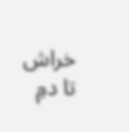خراش
تا دمِ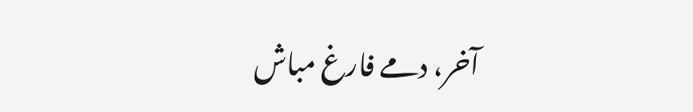آخر، دمے فارغ مباش